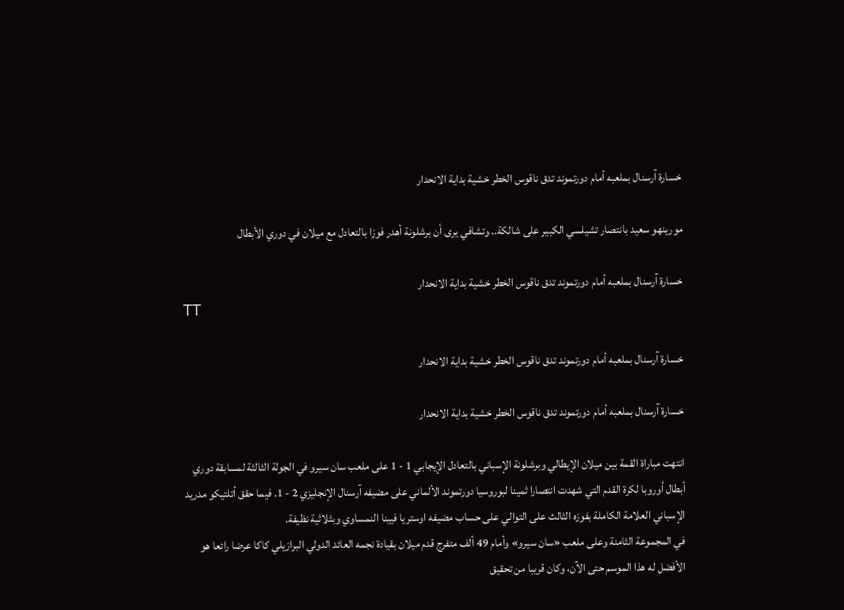خسارة آرسنال بملعبه أمام دورتموند تدق ناقوس الخطر خشية بداية الانحدار

مورينهو سعيد بانتصار تشيلسي الكبير على شالكة.. وتشافي يرى أن برشلونة أهدر فوزا بالتعادل مع ميلان في دوري الأبطال

خسارة آرسنال بملعبه أمام دورتموند تدق ناقوس الخطر خشية بداية الانحدار
TT

خسارة آرسنال بملعبه أمام دورتموند تدق ناقوس الخطر خشية بداية الانحدار

خسارة آرسنال بملعبه أمام دورتموند تدق ناقوس الخطر خشية بداية الانحدار

انتهت مباراة القمة بين ميلان الإيطالي وبرشلونة الإسباني بالتعادل الإيجابي 1 - 1 على ملعب سان سيرو في الجولة الثالثة لمسابقة دوري أبطال أوروبا لكرة القدم التي شهدت انتصارا ثمينا لبوروسيا دورتموند الألماني على مضيفه آرسنال الإنجليزي 2 - 1. فيما حقق أتلتيكو مدريد الإسباني العلامة الكاملة بفوزه الثالث على التوالي على حساب مضيفه اوستريا فيينا النمساوي وبثلاثية نظيفة.
في المجموعة الثامنة وعلى ملعب «سان سيرو» وأمام 49 ألف متفرج قدم ميلان بقيادة نجمه العائد الدولي البرازيلي كاكا عرضا رائعا هو الأفضل له هذا الموسم حتى الآن، وكان قريبا من تحقيق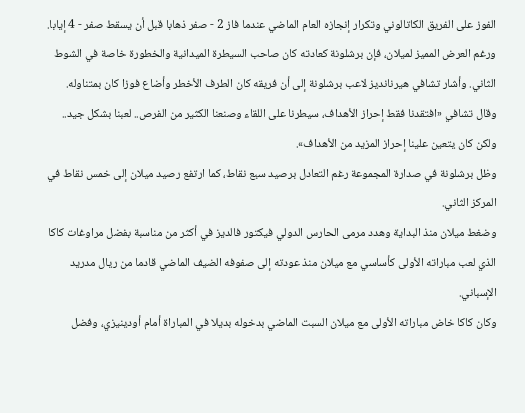الفوز على الفريق الكاتالوني وتكرار إنجازه العام الماضي عندما فاز 2 - صفر ذهابا قبل أن يسقط صفر - 4 إيابا.
ورغم العرض المميز لميلان، فإن برشلونة كعادته كان صاحب السيطرة الميدانية والخطورة خاصة في الشوط الثاني. وأشار تشافي هيرنانديز لاعب برشلونة إلى أن فريقه كان الطرف الأخطر وأضاع فوزا كان بمتناوله.
وقال تشافي «افتقدنا فقط إحراز الأهداف، سيطرنا على اللقاء وصنعنا الكثير من الفرص.. لعبنا بشكل جيد.. ولكن كان يتعين علينا إحراز المزيد من الأهداف».
وظل برشلونة في صدارة المجموعة رغم التعادل برصيد سبع نقاط، كما ارتفع رصيد ميلان إلى خمس نقاط في المركز الثاني.
وضغط ميلان منذ البداية وهدد مرمى الحارس الدولي فيكتور فالديز في أكثر من مناسبة بفضل مراوغات كاكا الذي لعب مباراته الأولى كأساسي مع ميلان منذ عودته إلى صفوفه الضيف الماضي قادما من ريال مدريد الإسباني.
وكان كاكا خاض مباراته الأولى مع ميلان السبت الماضي بدخوله بديلا في المباراة أمام أودينيزي، وفضل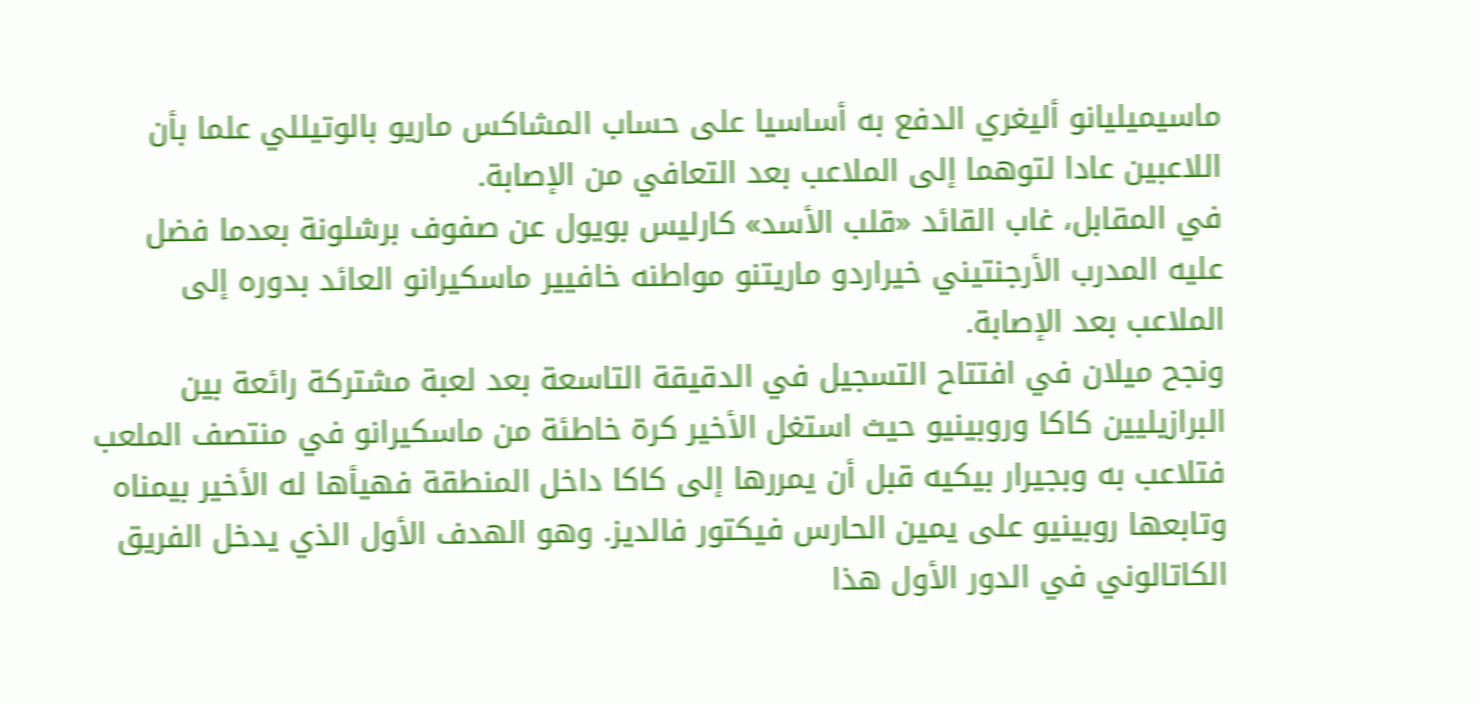ماسيميليانو أليغري الدفع به أساسيا على حساب المشاكس ماريو بالوتيللي علما بأن اللاعبين عادا لتوهما إلى الملاعب بعد التعافي من الإصابة.
في المقابل، غاب القائد «قلب الأسد» كارليس بويول عن صفوف برشلونة بعدما فضل عليه المدرب الأرجنتيني خيراردو ماريتنو مواطنه خافيير ماسكيرانو العائد بدوره إلى الملاعب بعد الإصابة.
ونجح ميلان في افتتاح التسجيل في الدقيقة التاسعة بعد لعبة مشتركة رائعة بين البرازيليين كاكا وروبينيو حيث استغل الأخير كرة خاطئة من ماسكيرانو في منتصف الملعب فتلاعب به وبجيرار بيكيه قبل أن يمررها إلى كاكا داخل المنطقة فهيأها له الأخير بيمناه وتابعها روبينيو على يمين الحارس فيكتور فالديز. وهو الهدف الأول الذي يدخل الفريق الكاتالوني في الدور الأول هذا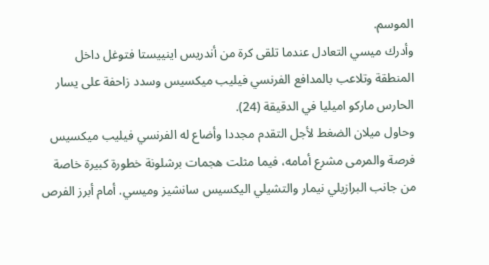الموسم.
وأدرك ميسي التعادل عندما تلقى كرة من أندريس اينييستا فتوغل داخل المنطقة وتلاعب بالمدافع الفرنسي فيليب ميكسيس وسدد زاحفة على يسار الحارس ماركو اميليا في الدقيقة (24).
وحاول ميلان الضغط لأجل التقدم مجددا وأضاع له الفرنسي فيليب ميكسيس فرصة والمرمى مشرع أمامه، فيما مثلت هجمات برشلونة خطورة كبيرة خاصة من جانب البرازيلي نيمار والتشيلي اليكسيس سانشيز وميسي. أمام أبرز الفرص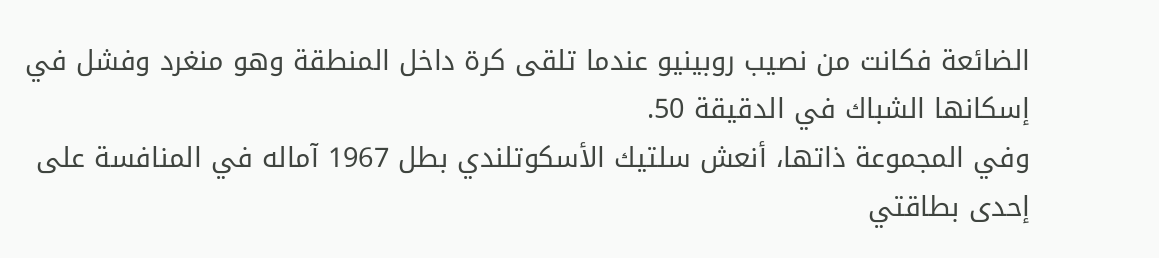الضائعة فكانت من نصيب روبينيو عندما تلقى كرة داخل المنطقة وهو منغرد وفشل في إسكانها الشباك في الدقيقة 50.
وفي المجموعة ذاتها، أنعش سلتيك الأسكوتلندي بطل 1967 آماله في المنافسة على إحدى بطاقتي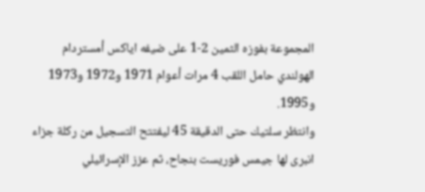المجموعة بفوزه الثمين 2-1 على ضيفه اياكس أمستردام الهولندي حامل اللقب 4 مرات أعوام 1971 و1972 و1973 و1995.
وانتظر سلتيك حتى الدقيقة 45 ليفتتح التسجيل من ركلة جزاء انبرى لها جيمس فوريست بنجاح، ثم عزز الإسرائيلي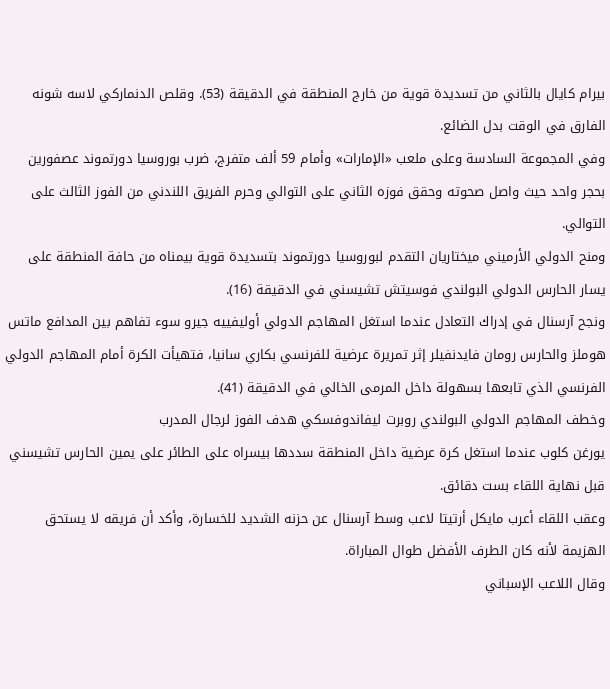بيرام كايال بالثاني من تسديدة قوية من خارج المنطقة في الدقيقة (53). وقلص الدنماركي لاسه شونه الفارق في الوقت بدل الضائع.
وفي المجموعة السادسة وعلى ملعب «الإمارات» وأمام 59 ألف متفرج، ضرب بوروسيا دورتموند عصفورين بحجر واحد حيث واصل صحوته وحقق فوزه الثاني على التوالي وحرم الفريق اللندني من الفوز الثالث على التوالي.
ومنح الدولي الأرميني ميختاريان التقدم لبوروسيا دورتموند بتسديدة قوية بيمناه من حافة المنطقة على يسار الحارس الدولي البولندي فوسيتش تشيسني في الدقيقة (16).
ونجح آرسنال في إدراك التعادل عندما استغل المهاجم الدولي أوليفييه جيرو سوء تفاهم بين المدافع ماتس هوملز والحارس رومان فايدنفيلر إثر تمريرة عرضية للفرنسي بكاري سانيا، فتهيأت الكرة أمام المهاجم الدولي الفرنسي الذي تابعها بسهولة داخل المرمى الخالي في الدقيقة (41).
وخطف المهاجم الدولي البولندي روبرت ليفاندوفسكي هدف الفوز لرجال المدرب
يورغن كلوب عندما استغل كرة عرضية داخل المنطقة سددها بيسراه على الطائر على يمين الحارس تشيسني قبل نهاية اللقاء بست دقائق.
وعقب اللقاء أعرب مايكل أرتيتا لاعب وسط آرسنال عن حزنه الشديد للخسارة، وأكد أن فريقه لا يستحق الهزيمة لأنه كان الطرف الأفضل طوال المباراة.
وقال اللاعب الإسباني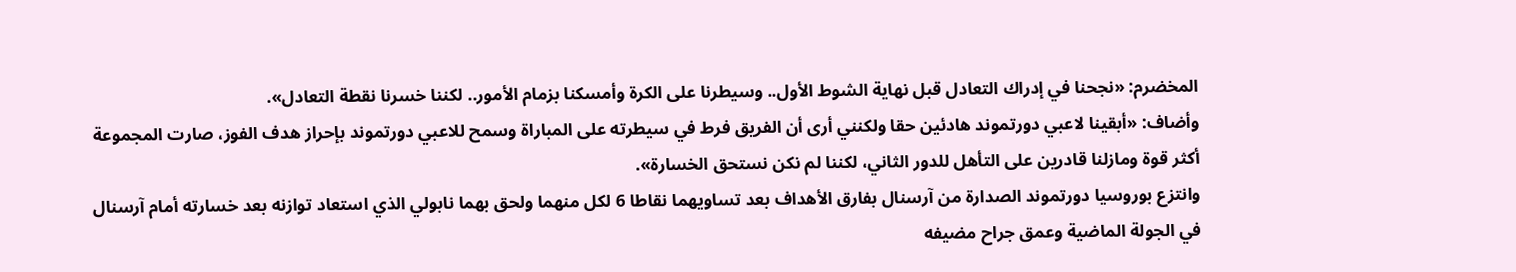المخضرم: «نجحنا في إدراك التعادل قبل نهاية الشوط الأول.. وسيطرنا على الكرة وأمسكنا بزمام الأمور.. لكننا خسرنا نقطة التعادل».
وأضاف: «أبقينا لاعبي دورتموند هادئين حقا ولكنني أرى أن الفريق فرط في سيطرته على المباراة وسمح للاعبي دورتموند بإحراز هدف الفوز، صارت المجموعة أكثر قوة ومازلنا قادرين على التأهل للدور الثاني، لكننا لم نكن نستحق الخسارة».
وانتزع بوروسيا دورتموند الصدارة من آرسنال بفارق الأهداف بعد تساويهما نقاطا 6 لكل منهما ولحق بهما نابولي الذي استعاد توازنه بعد خسارته أمام آرسنال في الجولة الماضية وعمق جراح مضيفه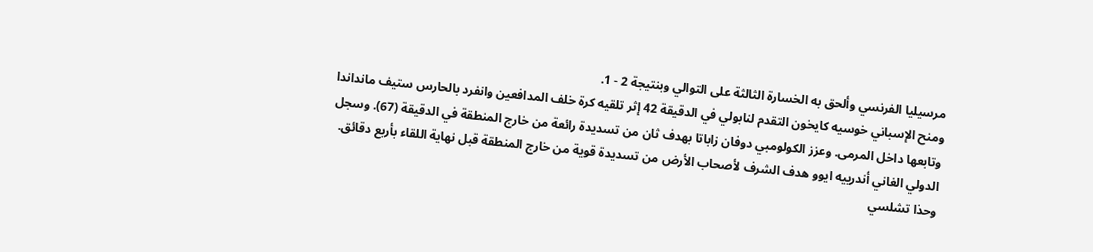مرسيليا الفرنسي وألحق به الخسارة الثالثة على التوالي وبنتيجة 2 - 1.
ومنح الإسباني خوسيه كايخون التقدم لنابولي في الدقيقة 42 إثر تلقيه كرة خلف المدافعين وانفرد بالحارس ستيف مانداندا وتابعها داخل المرمى. وعزز الكولومبي دوفان زاباتا بهدف ثان من تسديدة رائعة من خارج المنطقة في الدقيقة (67). وسجل الدولي الغاني أندرييه ايوو هدف الشرف لأصحاب الأرض من تسديدة قوية من خارج المنطقة قبل نهاية اللقاء بأربع دقائق.
وحذا تشلسي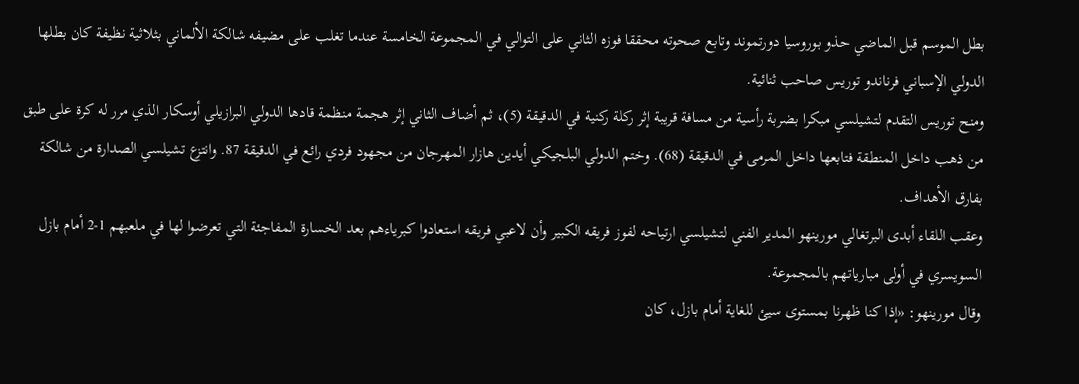بطل الموسم قبل الماضي حذو بوروسيا دورتموند وتابع صحوته محققا فوزه الثاني على التوالي في المجموعة الخامسة عندما تغلب على مضيفه شالكة الألماني بثلاثية نظيفة كان بطلها الدولي الإسباني فرناندو توريس صاحب ثنائية.
ومنح توريس التقدم لتشيلسي مبكرا بضربة رأسية من مسافة قريبة إثر ركلة ركنية في الدقيقة (5)، ثم أضاف الثاني إثر هجمة منظمة قادها الدولي البرازيلي أوسكار الذي مرر له كرة على طبق من ذهب داخل المنطقة فتابعها داخل المرمى في الدقيقة (68). وختم الدولي البلجيكي أيدين هازار المهرجان من مجهود فردي رائع في الدقيقة 87. وانتزع تشيلسي الصدارة من شالكة بفارق الأهداف.
وعقب اللقاء أبدى البرتغالي مورينهو المدير الفني لتشيلسي ارتياحه لفوز فريقه الكبير وأن لاعبي فريقه استعادوا كبرياءهم بعد الخسارة المفاجئة التي تعرضوا لها في ملعبهم 1-2 أمام بازل السويسري في أولى مبارياتهم بالمجموعة.
وقال مورينهو: «إذا كنا ظهرنا بمستوى سيئ للغاية أمام بازل، كان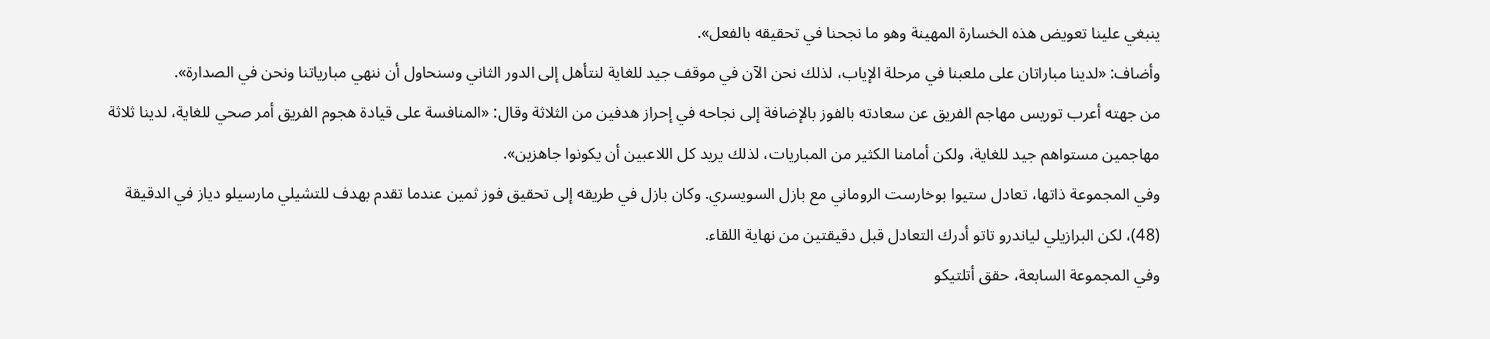ينبغي علينا تعويض هذه الخسارة المهينة وهو ما نجحنا في تحقيقه بالفعل».
وأضاف: «لدينا مباراتان على ملعبنا في مرحلة الإياب، لذلك نحن الآن في موقف جيد للغاية لنتأهل إلى الدور الثاني وسنحاول أن ننهي مبارياتنا ونحن في الصدارة».
من جهته أعرب توريس مهاجم الفريق عن سعادته بالفوز بالإضافة إلى نجاحه في إحراز هدفين من الثلاثة وقال: «المنافسة على قيادة هجوم الفريق أمر صحي للغاية، لدينا ثلاثة مهاجمين مستواهم جيد للغاية، ولكن أمامنا الكثير من المباريات، لذلك يريد كل اللاعبين أن يكونوا جاهزين».
وفي المجموعة ذاتها، تعادل ستيوا بوخارست الروماني مع بازل السويسري. وكان بازل في طريقه إلى تحقيق فوز ثمين عندما تقدم بهدف للتشيلي مارسيلو دياز في الدقيقة (48)، لكن البرازيلي لياندرو تاتو أدرك التعادل قبل دقيقتين من نهاية اللقاء.
وفي المجموعة السابعة، حقق أتلتيكو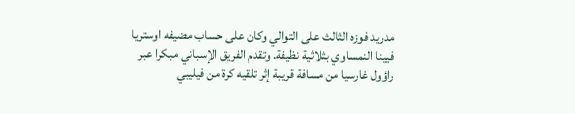مدريد فوزه الثالث على التوالي وكان على حساب مضيفه اوستريا فيينا النمساوي بثلاثية نظيفة. وتقدم الفريق الإسباني مبكرا عبر راؤول غارسيا من مسافة قريبة إثر تلقيه كرة من فيليبي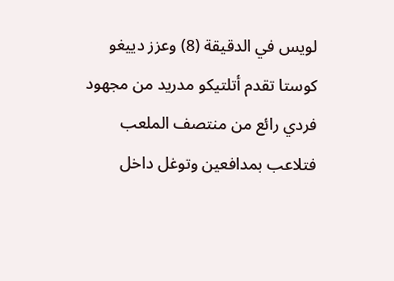لويس في الدقيقة (8) وعزز دييغو كوستا تقدم أتلتيكو مدريد من مجهود فردي رائع من منتصف الملعب فتلاعب بمدافعين وتوغل داخل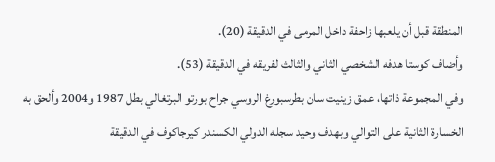المنطقة قبل أن يلعبها زاحفة داخل المرمى في الدقيقة (20).
وأضاف كوستا هدفه الشخصي الثاني والثالث لفريقه في الدقيقة (53).
وفي المجموعة ذاتها، عمق زينيت سان بطرسبورغ الروسي جراح بورتو البرتغالي بطل 1987 و2004 وألحق به الخسارة الثانية على التوالي وبهدف وحيد سجله الدولي الكسندر كيرجاكوف في الدقيقة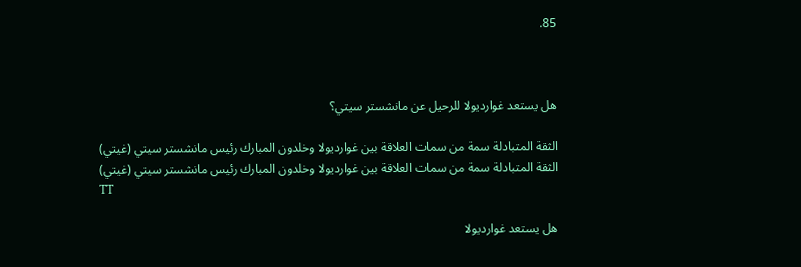85.



هل يستعد غوارديولا للرحيل عن مانشستر سيتي؟

الثقة المتبادلة سمة من سمات العلاقة بين غوارديولا وخلدون المبارك رئيس مانشستر سيتي (غيتي)
الثقة المتبادلة سمة من سمات العلاقة بين غوارديولا وخلدون المبارك رئيس مانشستر سيتي (غيتي)
TT

هل يستعد غوارديولا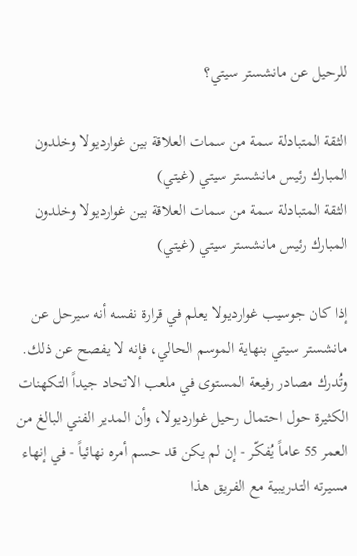للرحيل عن مانشستر سيتي؟

الثقة المتبادلة سمة من سمات العلاقة بين غوارديولا وخلدون المبارك رئيس مانشستر سيتي (غيتي)
الثقة المتبادلة سمة من سمات العلاقة بين غوارديولا وخلدون المبارك رئيس مانشستر سيتي (غيتي)

إذا كان جوسيب غوارديولا يعلم في قرارة نفسه أنه سيرحل عن مانشستر سيتي بنهاية الموسم الحالي، فإنه لا يفصح عن ذلك. وتُدرك مصادر رفيعة المستوى في ملعب الاتحاد جيداً التكهنات الكثيرة حول احتمال رحيل غوارديولا، وأن المدير الفني البالغ من العمر 55 عاماً يُفكّر - إن لم يكن قد حسم أمره نهائياً - في إنهاء مسيرته التدريبية مع الفريق هذا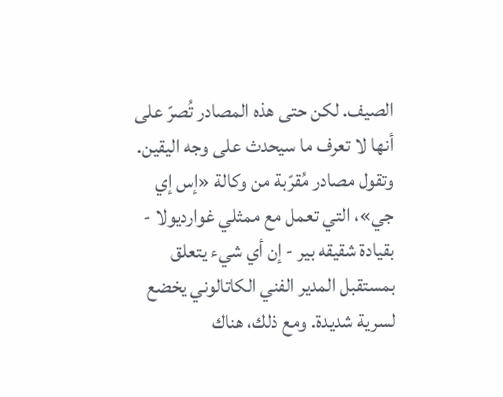الصيف. لكن حتى هذه المصادر تُصرّ على أنها لا تعرف ما سيحدث على وجه اليقين. وتقول مصادر مُقرّبة من وكالة «إس إي جي»، التي تعمل مع ممثلي غوارديولا - بقيادة شقيقه بير - إن أي شيء يتعلق بمستقبل المدير الفني الكاتالوني يخضع لسرية شديدة. ومع ذلك، هناك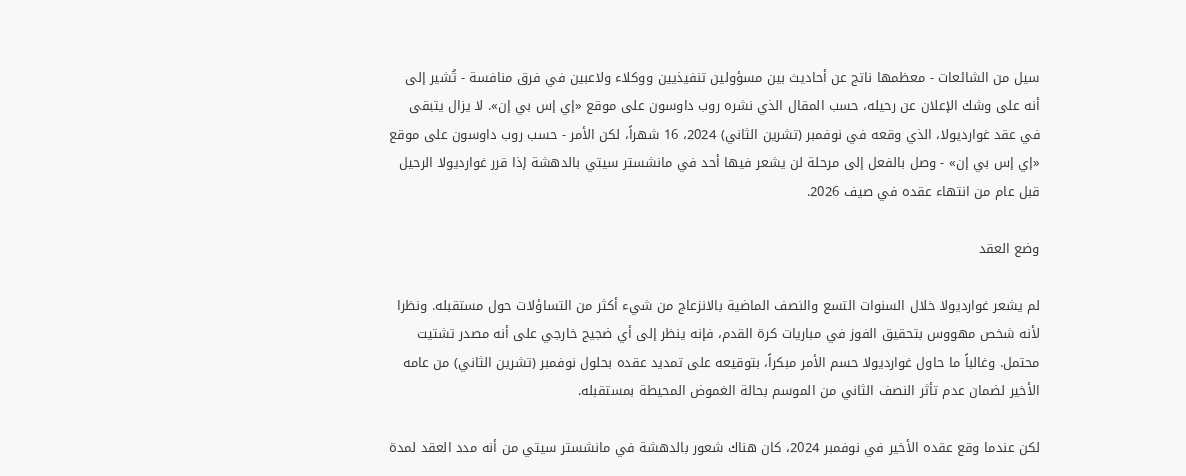سيل من الشائعات - معظمها ناتج عن أحاديث بين مسؤولين تنفيذيين ووكلاء ولاعبين في فرق منافسة - تُشير إلى أنه على وشك الإعلان عن رحيله، حسب المقال الذي نشره روب داوسون على موقع «إي إس بي إن». لا يزال يتبقى في عقد غوارديولا، الذي وقعه في نوفمبر (تشرين الثاني) 2024، 16 شهراً، لكن الأمر - حسب روب داوسون على موقع «إي إس بي إن» - وصل بالفعل إلى مرحلة لن يشعر فيها أحد في مانشستر سيتي بالدهشة إذا قرر غوارديولا الرحيل قبل عام من انتهاء عقده في صيف 2026.

وضع العقد

لم يشعر غوارديولا خلال السنوات التسع والنصف الماضية بالانزعاج من شيء أكثر من التساؤلات حول مستقبله. ونظرا لأنه شخص مهووس بتحقيق الفوز في مباريات كرة القدم، فإنه ينظر إلى أي ضجيج خارجي على أنه مصدر تشتيت محتمل. وغالباً ما حاول غوارديولا حسم الأمر مبكراً، بتوقيعه على تمديد عقده بحلول نوفمبر (تشرين الثاني) من عامه الأخير لضمان عدم تأثر النصف الثاني من الموسم بحالة الغموض المحيطة بمستقبله.

لكن عندما وقع عقده الأخير في نوفمبر 2024، كان هناك شعور بالدهشة في مانشستر سيتي من أنه مدد العقد لمدة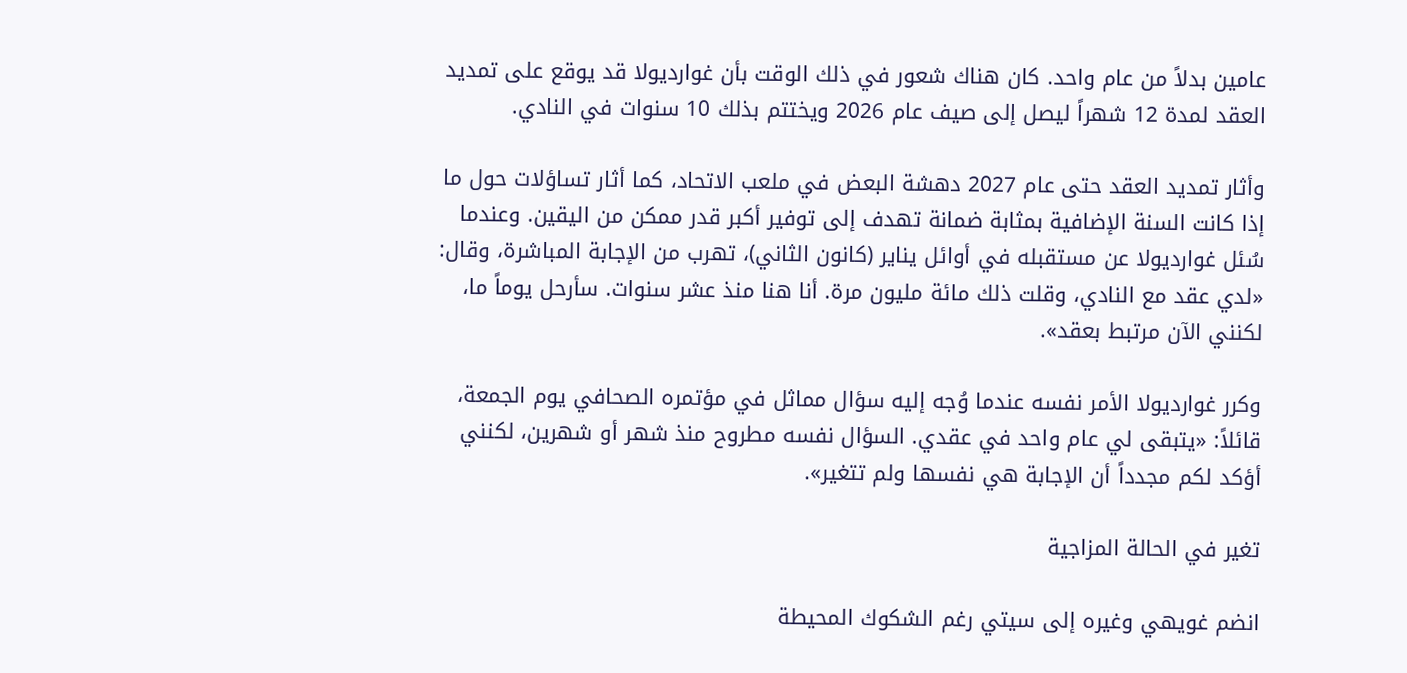عامين بدلاً من عام واحد. كان هناك شعور في ذلك الوقت بأن غوارديولا قد يوقع على تمديد العقد لمدة 12 شهراً ليصل إلى صيف عام 2026 ويختتم بذلك 10 سنوات في النادي.

وأثار تمديد العقد حتى عام 2027 دهشة البعض في ملعب الاتحاد، كما أثار تساؤلات حول ما إذا كانت السنة الإضافية بمثابة ضمانة تهدف إلى توفير أكبر قدر ممكن من اليقين. وعندما سُئل غوارديولا عن مستقبله في أوائل يناير (كانون الثاني)، تهرب من الإجابة المباشرة، وقال: «لدي عقد مع النادي، وقلت ذلك مائة مليون مرة. أنا هنا منذ عشر سنوات. سأرحل يوماً ما، لكنني الآن مرتبط بعقد».

وكرر غوارديولا الأمر نفسه عندما وُجه إليه سؤال مماثل في مؤتمره الصحافي يوم الجمعة، قائلاً: «يتبقى لي عام واحد في عقدي. السؤال نفسه مطروح منذ شهر أو شهرين، لكنني أؤكد لكم مجدداً أن الإجابة هي نفسها ولم تتغير».

تغير في الحالة المزاجية

انضم غويهي وغيره إلى سيتي رغم الشكوك المحيطة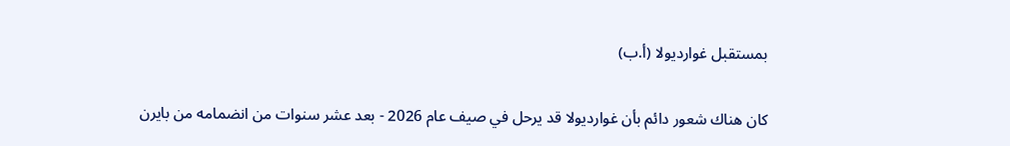بمستقبل غوارديولا (أ.ب)

كان هناك شعور دائم بأن غوارديولا قد يرحل في صيف عام 2026 - بعد عشر سنوات من انضمامه من بايرن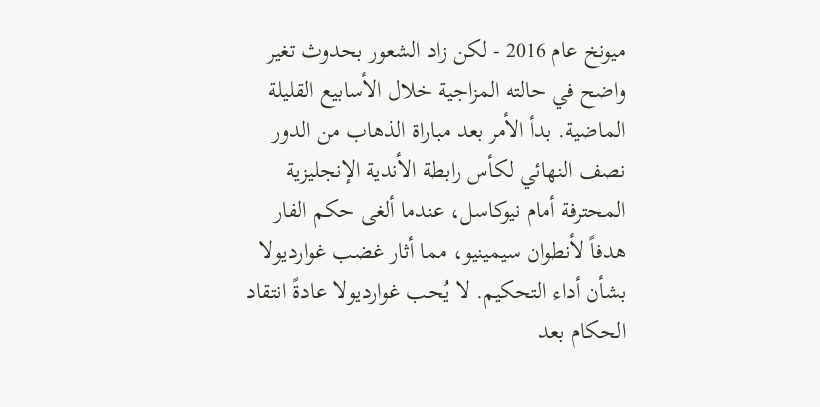ميونخ عام 2016 - لكن زاد الشعور بحدوث تغير واضح في حالته المزاجية خلال الأسابيع القليلة الماضية. بدأ الأمر بعد مباراة الذهاب من الدور نصف النهائي لكأس رابطة الأندية الإنجليزية المحترفة أمام نيوكاسل، عندما ألغى حكم الفار هدفاً لأنطوان سيمينيو، مما أثار غضب غوارديولا بشأن أداء التحكيم. لا يُحب غوارديولا عادةً انتقاد الحكام بعد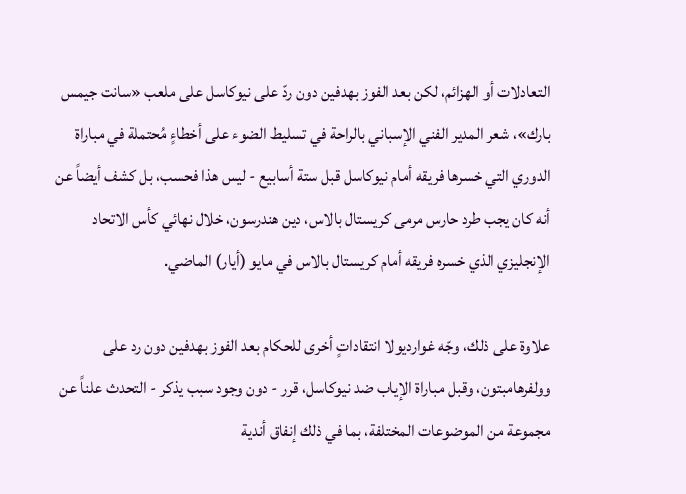التعادلات أو الهزائم، لكن بعد الفوز بهدفين دون ردّ على نيوكاسل على ملعب «سانت جيمس بارك»، شعر المدير الفني الإسباني بالراحة في تسليط الضوء على أخطاءٍ مُحتملة في مباراة الدوري التي خسرها فريقه أمام نيوكاسل قبل ستة أسابيع - ليس هذا فحسب، بل كشف أيضاً عن أنه كان يجب طرد حارس مرمى كريستال بالاس، دين هندرسون، خلال نهائي كأس الاتحاد الإنجليزي الذي خسره فريقه أمام كريستال بالاس في مايو (أيار) الماضي.

علاوة على ذلك، وجّه غوارديولا انتقاداتٍ أخرى للحكام بعد الفوز بهدفين دون رد على وولفرهامبتون، وقبل مباراة الإياب ضد نيوكاسل، قرر - دون وجود سبب يذكر - التحدث علناً عن مجموعة من الموضوعات المختلفة، بما في ذلك إنفاق أندية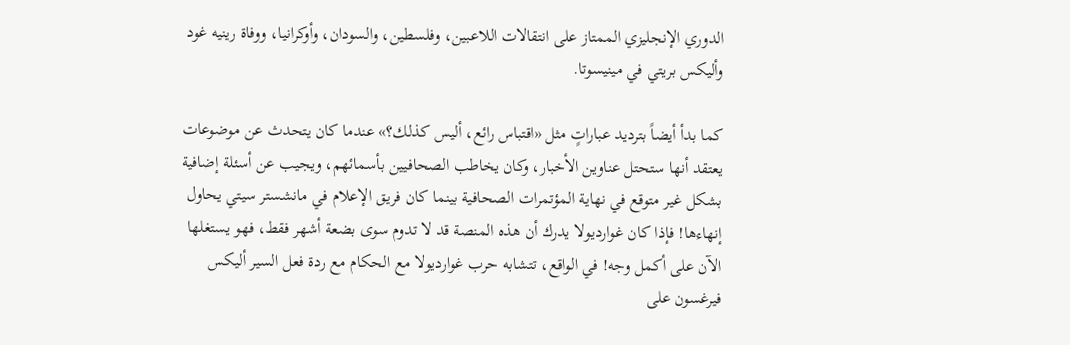الدوري الإنجليزي الممتاز على انتقالات اللاعبين، وفلسطين، والسودان، وأوكرانيا، ووفاة رينيه غود وأليكس بريتي في مينيسوتا.

كما بدأ أيضاً بترديد عباراتٍ مثل «اقتباس رائع، أليس كذلك؟» عندما كان يتحدث عن موضوعات يعتقد أنها ستحتل عناوين الأخبار، وكان يخاطب الصحافيين بأسمائهم، ويجيب عن أسئلة إضافية بشكل غير متوقع في نهاية المؤتمرات الصحافية بينما كان فريق الإعلام في مانشستر سيتي يحاول إنهاءها! فإذا كان غوارديولا يدرك أن هذه المنصة قد لا تدوم سوى بضعة أشهر فقط، فهو يستغلها الآن على أكمل وجه! في الواقع، تتشابه حرب غوارديولا مع الحكام مع ردة فعل السير أليكس فيرغسون على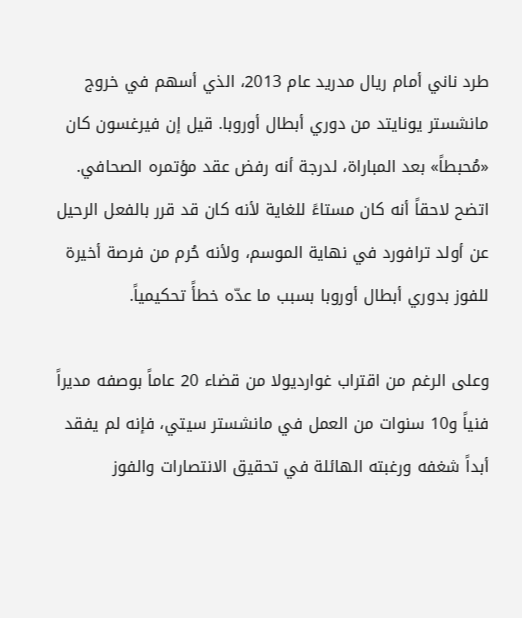طرد ناني أمام ريال مدريد عام 2013، الذي أسهم في خروج مانشستر يونايتد من دوري أبطال أوروبا. قيل إن فيرغسون كان «مُحبطاً» بعد المباراة، لدرجة أنه رفض عقد مؤتمره الصحافي. اتضح لاحقاً أنه كان مستاءً للغاية لأنه كان قد قرر بالفعل الرحيل عن أولد ترافورد في نهاية الموسم، ولأنه حُرم من فرصة أخيرة للفوز بدوري أبطال أوروبا بسبب ما عدّه خطأً تحكيمياً.

وعلى الرغم من اقتراب غوارديولا من قضاء 20 عاماً بوصفه مديراً فنياً و10 سنوات من العمل في مانشستر سيتي، فإنه لم يفقد أبداً شغفه ورغبته الهائلة في تحقيق الانتصارات والفوز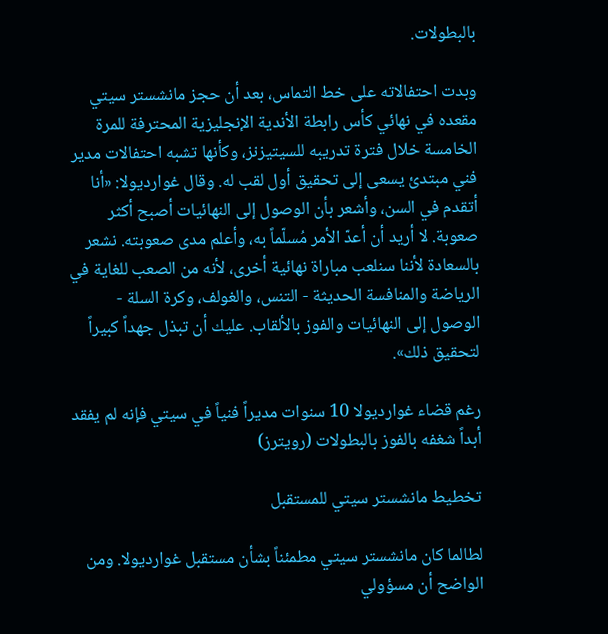بالبطولات.

وبدت احتفالاته على خط التماس، بعد أن حجز مانشستر سيتي مقعده في نهائي كأس رابطة الأندية الإنجليزية المحترفة للمرة الخامسة خلال فترة تدريبه للسيتيزنز، وكأنها تشبه احتفالات مدير فني مبتدئ يسعى إلى تحقيق أول لقب له. وقال غوارديولا: «أنا أتقدم في السن، وأشعر بأن الوصول إلى النهائيات أصبح أكثر صعوبة. لا أريد أن أعدّ الأمر مُسلّماً به، وأعلم مدى صعوبته. نشعر بالسعادة لأننا سنلعب مباراة نهائية أخرى، لأنه من الصعب للغاية في الرياضة والمنافسة الحديثة - التنس، والغولف، وكرة السلة - الوصول إلى النهائيات والفوز بالألقاب. عليك أن تبذل جهداً كبيراً لتحقيق ذلك».

رغم قضاء غوارديولا 10 سنوات مديراً فنياً في سيتي فإنه لم يفقد أبداً شغفه بالفوز بالبطولات (رويترز)

تخطيط مانشستر سيتي للمستقبل

لطالما كان مانشستر سيتي مطمئناً بشأن مستقبل غوارديولا. ومن الواضح أن مسؤولي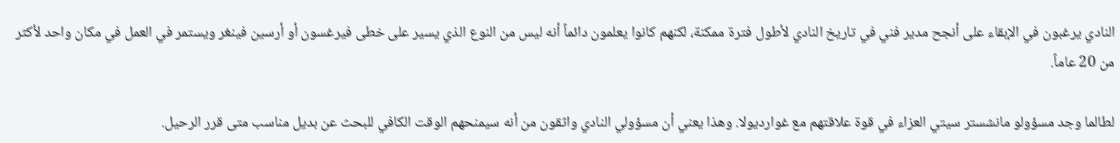النادي يرغبون في الإبقاء على أنجح مدير فني في تاريخ النادي لأطول فترة ممكنة، لكنهم كانوا يعلمون دائماً أنه ليس من النوع الذي يسير على خطى فيرغسون أو أرسين فينغر ويستمر في العمل في مكان واحد لأكثر من 20 عاماً.

لطالما وجد مسؤولو مانشستر سيتي العزاء في قوة علاقتهم مع غوارديولا. وهذا يعني أن مسؤولي النادي واثقون من أنه سيمنحهم الوقت الكافي للبحث عن بديل مناسب متى قرر الرحيل.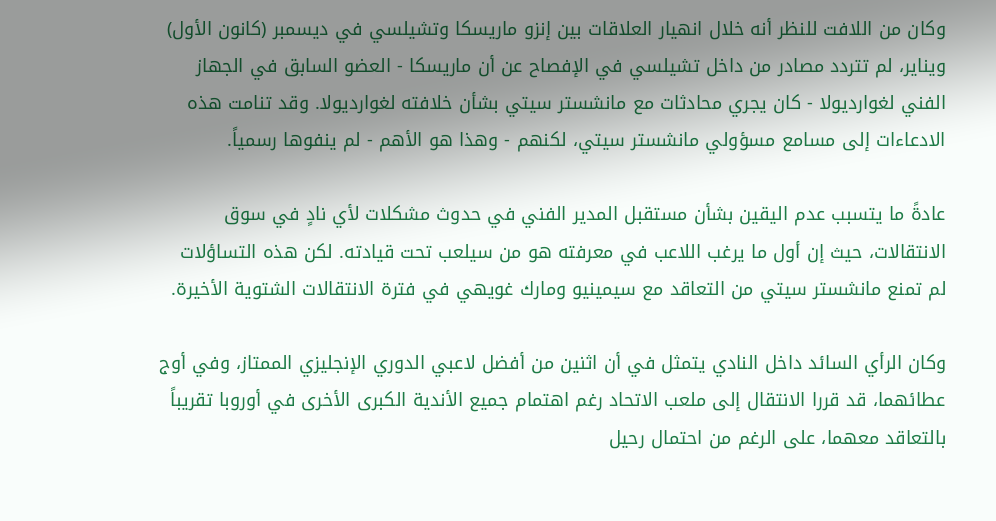وكان من اللافت للنظر أنه خلال انهيار العلاقات بين إنزو ماريسكا وتشيلسي في ديسمبر (كانون الأول) ويناير، لم تتردد مصادر من داخل تشيلسي في الإفصاح عن أن ماريسكا - العضو السابق في الجهاز الفني لغوارديولا - كان يجري محادثات مع مانشستر سيتي بشأن خلافته لغوارديولا. وقد تنامت هذه الادعاءات إلى مسامع مسؤولي مانشستر سيتي، لكنهم - وهذا هو الأهم - لم ينفوها رسمياً.

عادةً ما يتسبب عدم اليقين بشأن مستقبل المدير الفني في حدوث مشكلات لأي نادٍ في سوق الانتقالات، حيث إن أول ما يرغب اللاعب في معرفته هو من سيلعب تحت قيادته. لكن هذه التساؤلات لم تمنع مانشستر سيتي من التعاقد مع سيمينيو ومارك غويهي في فترة الانتقالات الشتوية الأخيرة.

وكان الرأي السائد داخل النادي يتمثل في أن اثنين من أفضل لاعبي الدوري الإنجليزي الممتاز، وفي أوج عطائهما، قد قررا الانتقال إلى ملعب الاتحاد رغم اهتمام جميع الأندية الكبرى الأخرى في أوروبا تقريباً بالتعاقد معهما، على الرغم من احتمال رحيل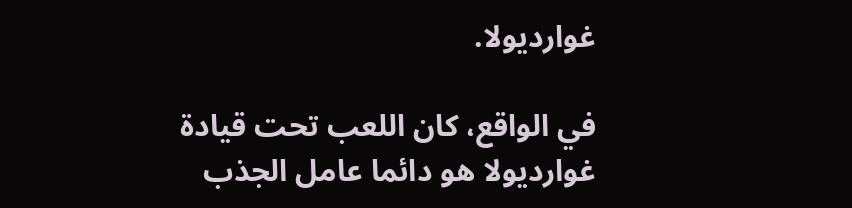غوارديولا.

في الواقع، كان اللعب تحت قيادة غوارديولا هو دائما عامل الجذب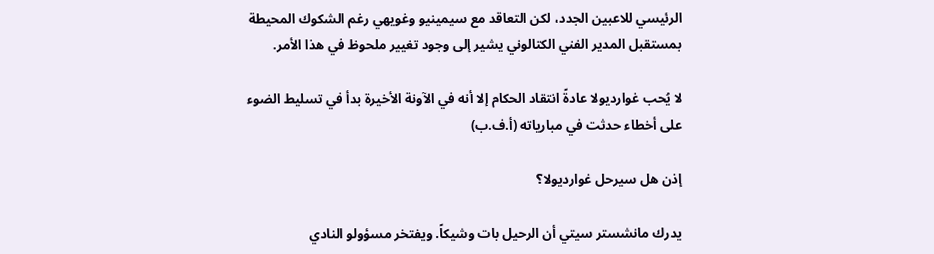الرئيسي للاعبين الجدد، لكن التعاقد مع سيمينيو وغويهي رغم الشكوك المحيطة بمستقبل المدير الفني الكتالوني يشير إلى وجود تغيير ملحوظ في هذا الأمر.

لا يُحب غوارديولا عادةً انتقاد الحكام إلا أنه في الآونة الأخيرة بدأ في تسليط الضوء على أخطاء حدثت في مبارياته (أ.ف.ب)

إذن هل سيرحل غوارديولا؟

يدرك مانشستر سيتي أن الرحيل بات وشيكاً. ويفتخر مسؤولو النادي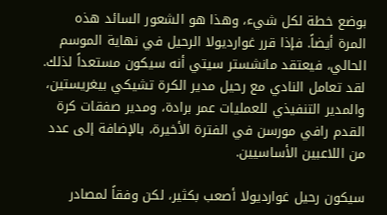بوضع خطة لكل شيء، وهذا هو الشعور السائد هذه المرة أيضاً. فإذا قرر غوارديولا الرحيل في نهاية الموسم الحالي، فيعتقد مانشستر سيتي أنه سيكون مستعداً لذلك. لقد تعامل النادي مع رحيل مدير الكرة تشيكي بيغريستين، والمدير التنفيذي للعمليات عمر برادة، ومدير صفقات كرة القدم رافي مورسن في الفترة الأخيرة، بالإضافة إلى عدد من اللاعبين الأساسيين.

سيكون رحيل غوارديولا أصعب بكثير، لكن وفقاً لمصادر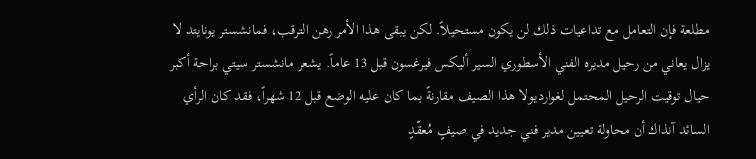مطلعة فإن التعامل مع تداعيات ذلك لن يكون مستحيلاً. لكن يبقى هذا الأمر رهن الترقب، فمانشستر يونايتد لا يزال يعاني من رحيل مديره الفني الأسطوري السير أليكس فيرغسون قبل 13 عاماً. يشعر مانشستر سيتي براحة أكبر حيال توقيت الرحيل المحتمل لغوارديولا هذا الصيف مقارنةً بما كان عليه الوضع قبل 12 شهراً، فقد كان الرأي السائد آنذاك أن محاولة تعيين مدير فني جديد في صيفٍ مُعقّدٍ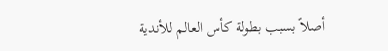أصلاً بسبب بطولة كأس العالم للأندية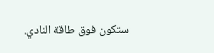ستكون فوق طاقة النادي.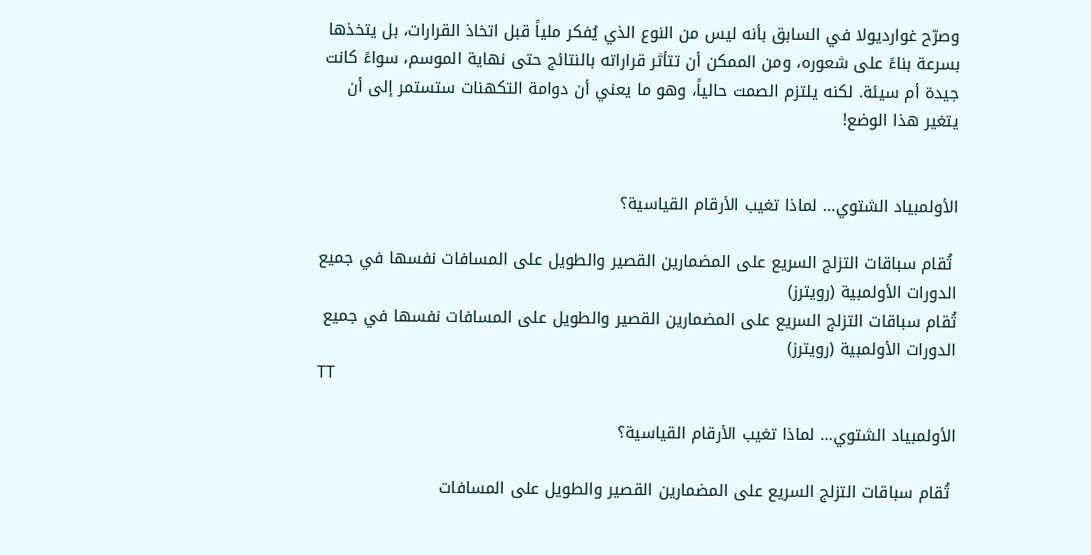وصرّح غوارديولا في السابق بأنه ليس من النوع الذي يُفكر ملياً قبل اتخاذ القرارات، بل يتخذها بسرعة بناءً على شعوره، ومن الممكن أن تتأثر قراراته بالنتائج حتى نهاية الموسم، سواءً كانت جيدة أم سيئة. لكنه يلتزم الصمت حالياً، وهو ما يعني أن دوامة التكهنات ستستمر إلى أن يتغير هذا الوضع!


الأولمبياد الشتوي… لماذا تغيب الأرقام القياسية؟

 تُقام سباقات التزلج السريع على المضمارين القصير والطويل على المسافات نفسها في جميع الدورات الأولمبية (رويترز)
تُقام سباقات التزلج السريع على المضمارين القصير والطويل على المسافات نفسها في جميع الدورات الأولمبية (رويترز)
TT

الأولمبياد الشتوي… لماذا تغيب الأرقام القياسية؟

 تُقام سباقات التزلج السريع على المضمارين القصير والطويل على المسافات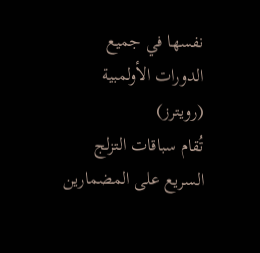نفسها في جميع الدورات الأولمبية (رويترز)
تُقام سباقات التزلج السريع على المضمارين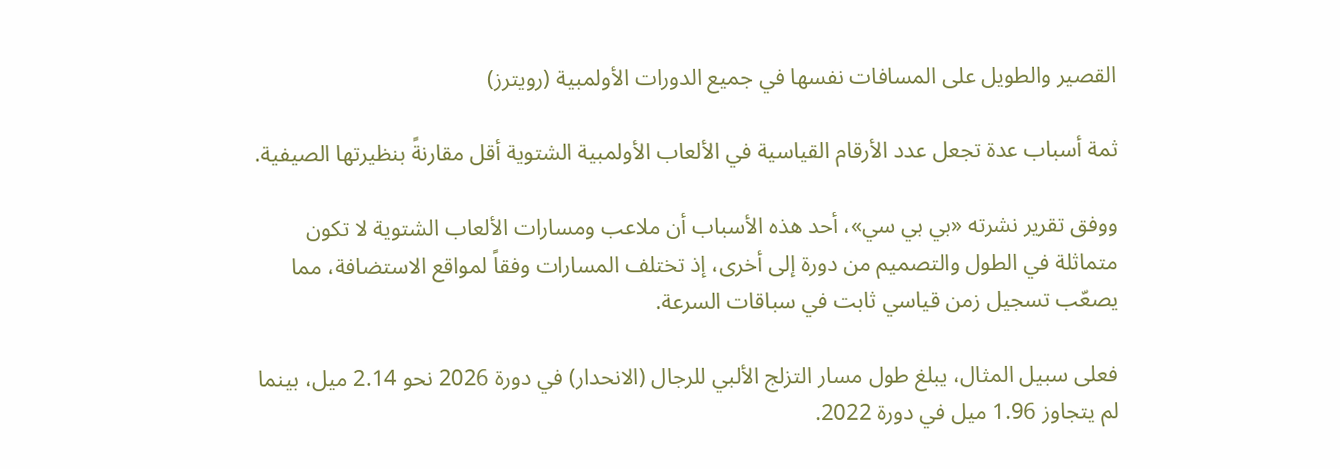القصير والطويل على المسافات نفسها في جميع الدورات الأولمبية (رويترز)

ثمة أسباب عدة تجعل عدد الأرقام القياسية في الألعاب الأولمبية الشتوية أقل مقارنةً بنظيرتها الصيفية.

ووفق تقرير نشرته «بي بي سي»، أحد هذه الأسباب أن ملاعب ومسارات الألعاب الشتوية لا تكون متماثلة في الطول والتصميم من دورة إلى أخرى، إذ تختلف المسارات وفقاً لمواقع الاستضافة، مما يصعّب تسجيل زمن قياسي ثابت في سباقات السرعة.

فعلى سبيل المثال، يبلغ طول مسار التزلج الألبي للرجال (الانحدار) في دورة 2026 نحو 2.14 ميل، بينما لم يتجاوز 1.96 ميل في دورة 2022.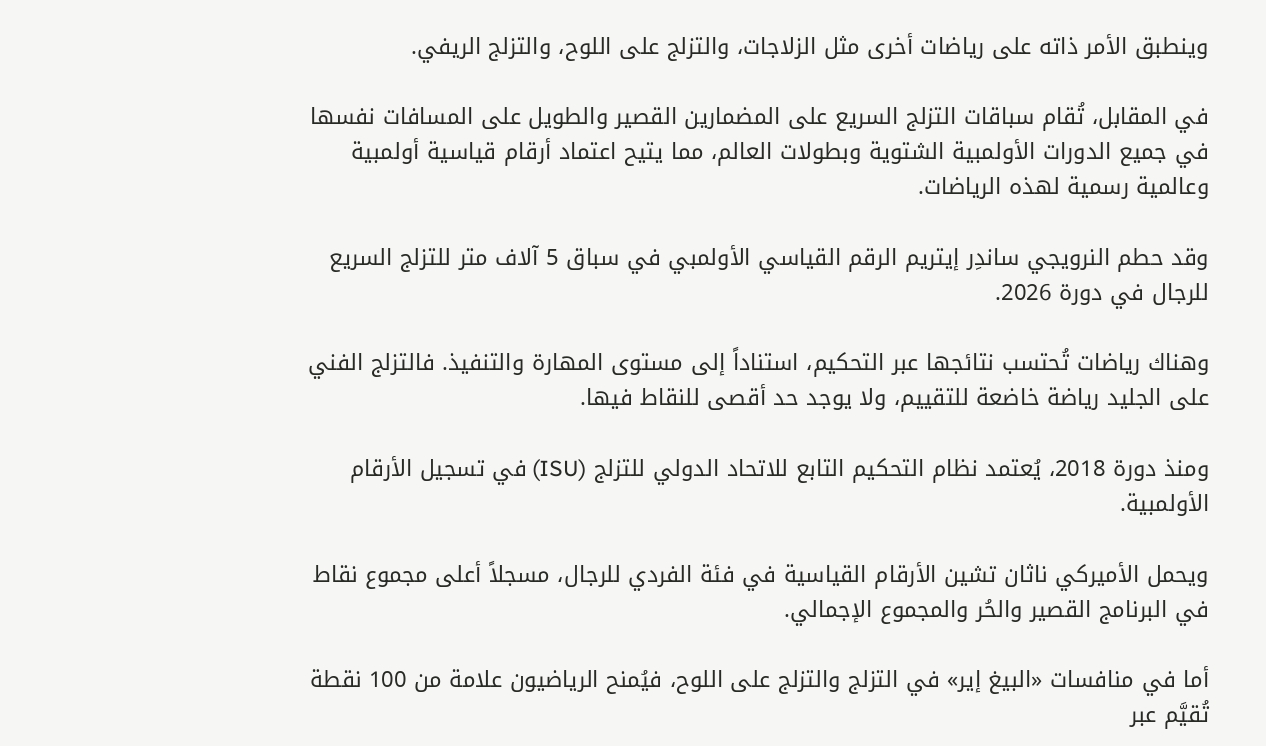وينطبق الأمر ذاته على رياضات أخرى مثل الزلاجات، والتزلج على اللوح، والتزلج الريفي.

في المقابل، تُقام سباقات التزلج السريع على المضمارين القصير والطويل على المسافات نفسها في جميع الدورات الأولمبية الشتوية وبطولات العالم، مما يتيح اعتماد أرقام قياسية أولمبية وعالمية رسمية لهذه الرياضات.

وقد حطم النرويجي ساندِر إيتريم الرقم القياسي الأولمبي في سباق 5 آلاف متر للتزلج السريع للرجال في دورة 2026.

وهناك رياضات تُحتسب نتائجها عبر التحكيم، استناداً إلى مستوى المهارة والتنفيذ. فالتزلج الفني على الجليد رياضة خاضعة للتقييم، ولا يوجد حد أقصى للنقاط فيها.

ومنذ دورة 2018، يُعتمد نظام التحكيم التابع للاتحاد الدولي للتزلج (ISU) في تسجيل الأرقام الأولمبية.

ويحمل الأميركي ناثان تشين الأرقام القياسية في فئة الفردي للرجال، مسجلاً أعلى مجموع نقاط في البرنامج القصير والحُر والمجموع الإجمالي.

أما في منافسات «البيغ إير» في التزلج والتزلج على اللوح، فيُمنح الرياضيون علامة من 100 نقطة تُقيَّم عبر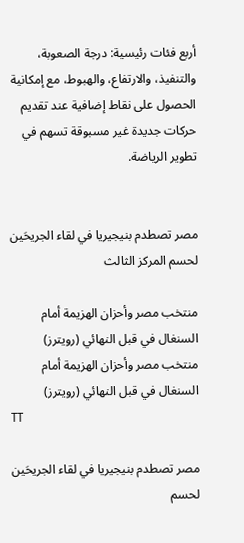أربع فئات رئيسية: درجة الصعوبة، والتنفيذ، والارتفاع، والهبوط، مع إمكانية الحصول على نقاط إضافية عند تقديم حركات جديدة غير مسبوقة تسهم في تطوير الرياضة.


مصر تصطدم بنيجيريا في لقاء الجريحَين لحسم المركز الثالث

منتخب مصر وأحزان الهزيمة أمام السنغال في قبل النهائي (رويترز)
منتخب مصر وأحزان الهزيمة أمام السنغال في قبل النهائي (رويترز)
TT

مصر تصطدم بنيجيريا في لقاء الجريحَين لحسم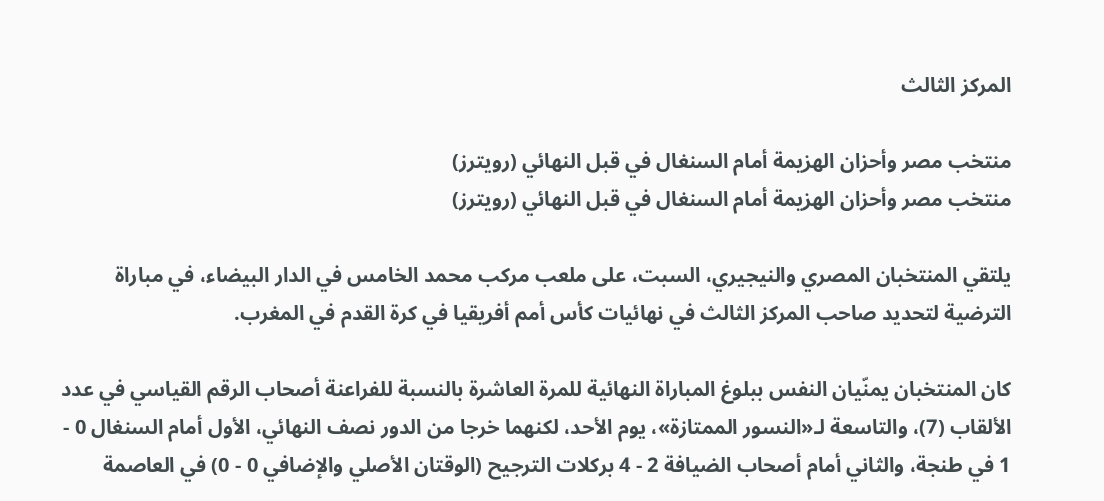المركز الثالث

منتخب مصر وأحزان الهزيمة أمام السنغال في قبل النهائي (رويترز)
منتخب مصر وأحزان الهزيمة أمام السنغال في قبل النهائي (رويترز)

يلتقي المنتخبان المصري والنيجيري، السبت، على ملعب مركب محمد الخامس في الدار البيضاء، في مباراة الترضية لتحديد صاحب المركز الثالث في نهائيات كأس أمم أفريقيا في كرة القدم في المغرب.

كان المنتخبان يمنّيان النفس ببلوغ المباراة النهائية للمرة العاشرة بالنسبة للفراعنة أصحاب الرقم القياسي في عدد الألقاب (7)، والتاسعة لـ«النسور الممتازة»، يوم الأحد، لكنهما خرجا من الدور نصف النهائي، الأول أمام السنغال 0 - 1 في طنجة، والثاني أمام أصحاب الضيافة 2 - 4 بركلات الترجيح (الوقتان الأصلي والإضافي 0 - 0) في العاصمة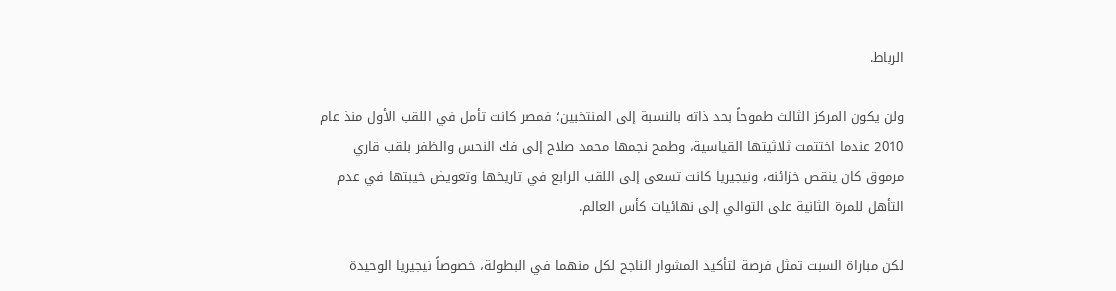الرباط.

ولن يكون المركز الثالث طموحاً بحد ذاته بالنسبة إلى المنتخبين؛ فمصر كانت تأمل في اللقب الأول منذ عام 2010 عندما اختتمت ثلاثيتها القياسية، وطمح نجمها محمد صلاح إلى فك النحس والظفر بلقب قاري مرموق كان ينقص خزائنه، ونيجيريا كانت تسعى إلى اللقب الرابع في تاريخها وتعويض خيبتها في عدم التأهل للمرة الثانية على التوالي إلى نهائيات كأس العالم.

لكن مباراة السبت تمثل فرصة لتأكيد المشوار الناجح لكل منهما في البطولة، خصوصاً نيجيريا الوحيدة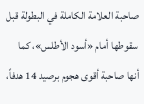صاحبة العلامة الكاملة في البطولة قبل سقوطها أمام «أسود الأطلس»، كما أنها صاحبة أقوى هجوم برصيد 14 هدفاً،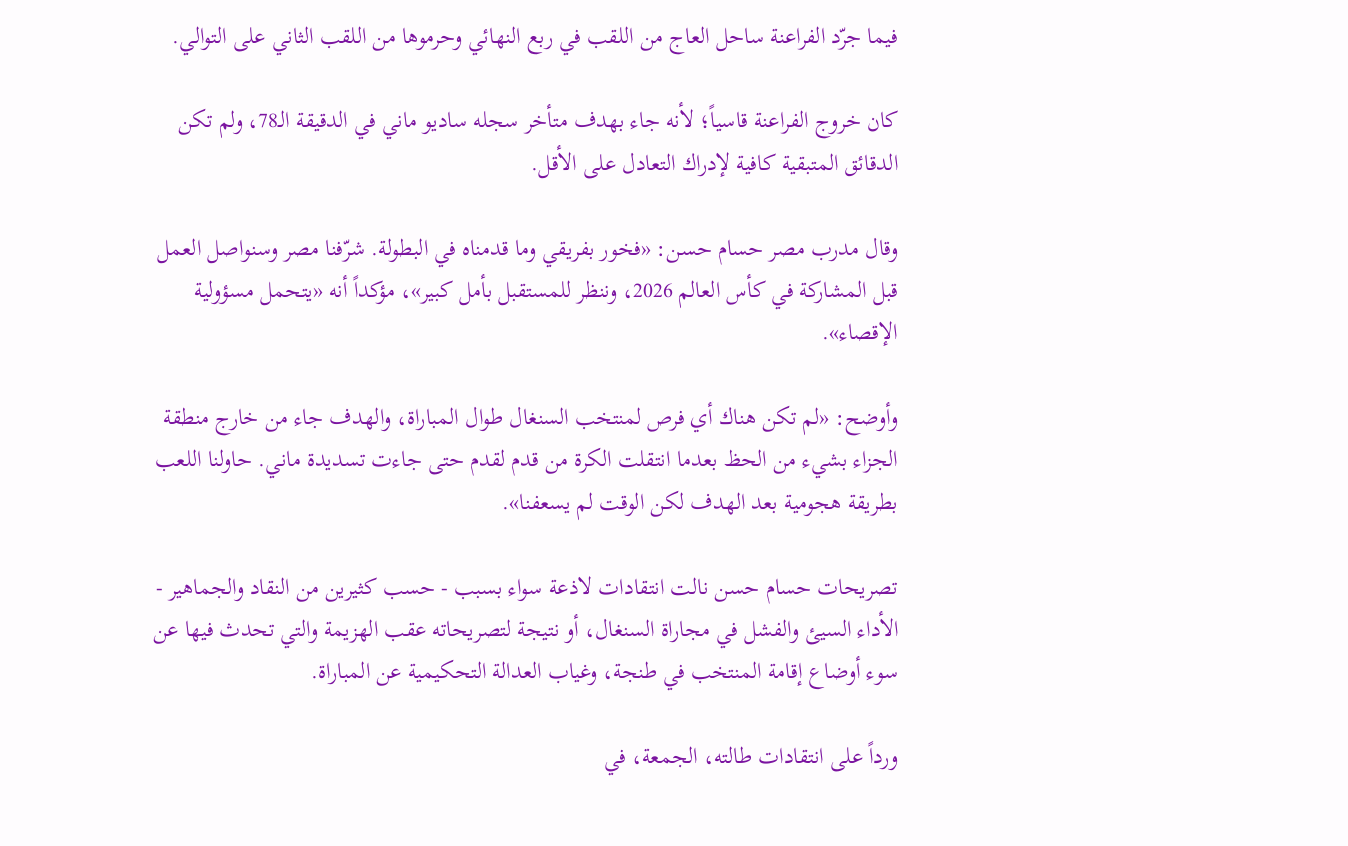فيما جرّد الفراعنة ساحل العاج من اللقب في ربع النهائي وحرموها من اللقب الثاني على التوالي.

كان خروج الفراعنة قاسياً؛ لأنه جاء بهدف متأخر سجله ساديو ماني في الدقيقة الـ78، ولم تكن الدقائق المتبقية كافية لإدراك التعادل على الأقل.

وقال مدرب مصر حسام حسن: «فخور بفريقي وما قدمناه في البطولة. شرّفنا مصر وسنواصل العمل قبل المشاركة في كأس العالم 2026، وننظر للمستقبل بأمل كبير»، مؤكداً أنه «يتحمل مسؤولية الإقصاء».

وأوضح: «لم تكن هناك أي فرص لمنتخب السنغال طوال المباراة، والهدف جاء من خارج منطقة الجزاء بشيء من الحظ بعدما انتقلت الكرة من قدم لقدم حتى جاءت تسديدة ماني. حاولنا اللعب بطريقة هجومية بعد الهدف لكن الوقت لم يسعفنا».

تصريحات حسام حسن نالت انتقادات لاذعة سواء بسبب - حسب كثيرين من النقاد والجماهير - الأداء السيئ والفشل في مجاراة السنغال، أو نتيجة لتصريحاته عقب الهزيمة والتي تحدث فيها عن سوء أوضاع إقامة المنتخب في طنجة، وغياب العدالة التحكيمية عن المباراة.

ورداً على انتقادات طالته، الجمعة، في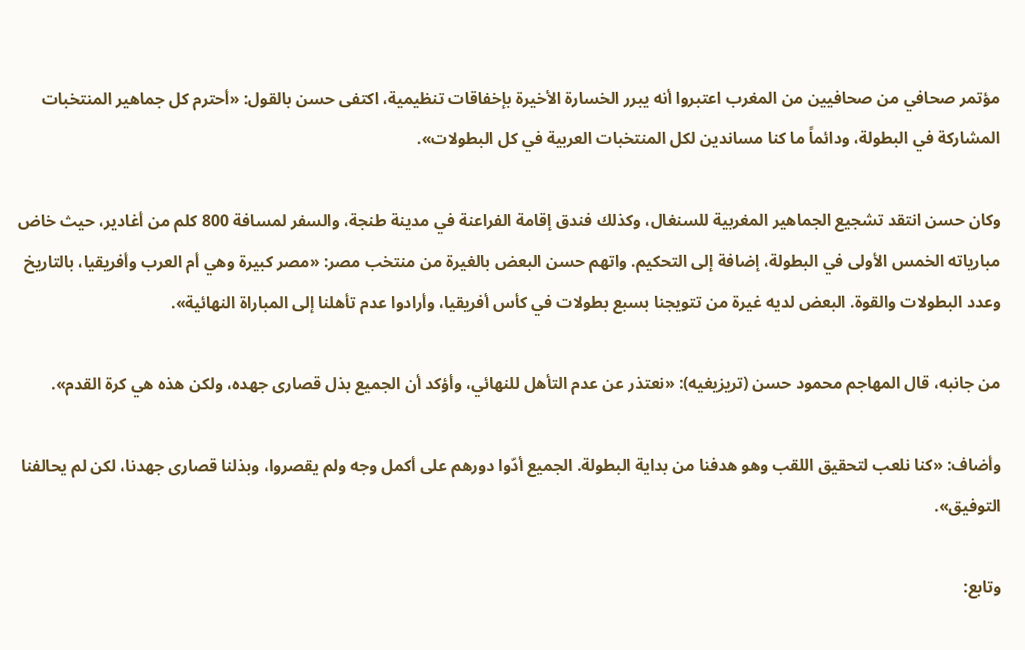مؤتمر صحافي من صحافيين من المغرب اعتبروا أنه يبرر الخسارة الأخيرة بإخفاقات تنظيمية، اكتفى حسن بالقول: «أحترم كل جماهير المنتخبات المشاركة في البطولة، ودائماً ما كنا مساندين لكل المنتخبات العربية في كل البطولات».

وكان حسن انتقد تشجيع الجماهير المغربية للسنغال، وكذلك فندق إقامة الفراعنة في مدينة طنجة، والسفر لمسافة 800 كلم من أغادير، حيث خاض مبارياته الخمس الأولى في البطولة، إضافة إلى التحكيم. واتهم حسن البعض بالغيرة من منتخب مصر: «مصر كبيرة وهي أم العرب وأفريقيا، بالتاريخ وعدد البطولات والقوة. البعض لديه غيرة من تتويجنا بسبع بطولات في كأس أفريقيا، وأرادوا عدم تأهلنا إلى المباراة النهائية».

من جانبه، قال المهاجم محمود حسن (تريزيغيه): «نعتذر عن عدم التأهل للنهائي، وأؤكد أن الجميع بذل قصارى جهده، ولكن هذه هي كرة القدم».

وأضاف: «كنا نلعب لتحقيق اللقب وهو هدفنا من بداية البطولة. الجميع أدّوا دورهم على أكمل وجه ولم يقصروا، وبذلنا قصارى جهدنا، لكن لم يحالفنا التوفيق».

وتابع: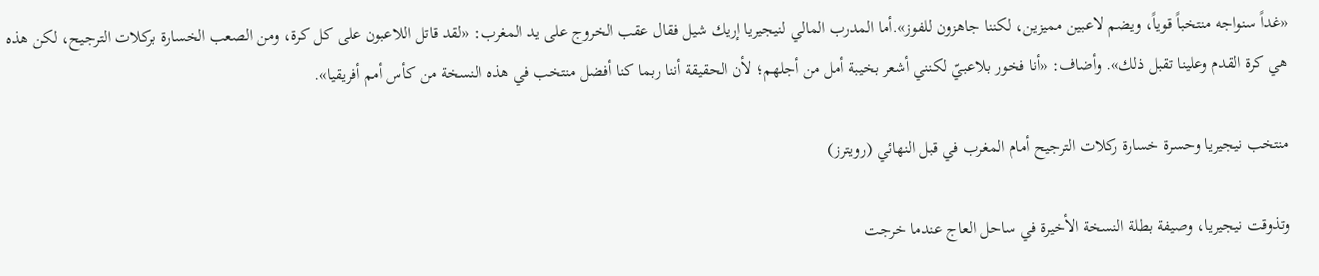«غداً سنواجه منتخباً قوياً، ويضم لاعبين مميزين، لكننا جاهزون للفوز».أما المدرب المالي لنيجيريا إريك شيل فقال عقب الخروج على يد المغرب: «لقد قاتل اللاعبون على كل كرة، ومن الصعب الخسارة بركلات الترجيح، لكن هذه هي كرة القدم وعلينا تقبل ذلك». وأضاف: «أنا فخور بلاعبيّ لكنني أشعر بخيبة أمل من أجلهم؛ لأن الحقيقة أننا ربما كنا أفضل منتخب في هذه النسخة من كأس أمم أفريقيا».

منتخب نيجيريا وحسرة خسارة ركلات الترجيح أمام المغرب في قبل النهائي (رويترز)

وتذوقت نيجيريا، وصيفة بطلة النسخة الأخيرة في ساحل العاج عندما خرجت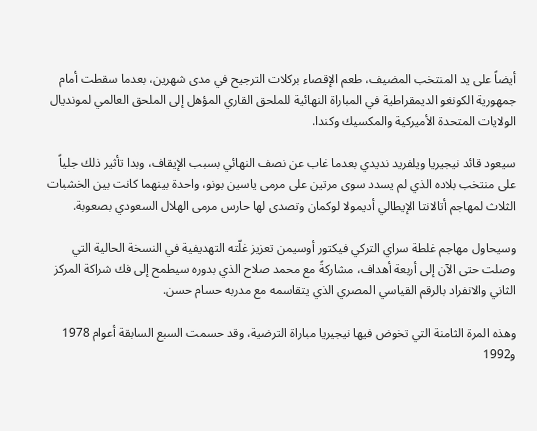أيضاً على يد المنتخب المضيف، طعم الإقصاء بركلات الترجيح في مدى شهرين، بعدما سقطت أمام جمهورية الكونغو الديمقراطية في المباراة النهائية للملحق القاري المؤهل إلى الملحق العالمي لمونديال الولايات المتحدة الأميركية والمكسيك وكندا.

سيعود قائد نيجيريا ويلفريد نديدي بعدما غاب عن نصف النهائي بسبب الإيقاف، وبدا تأثير ذلك جلياً على منتخب بلاده الذي لم يسدد سوى مرتين على مرمى ياسين بونو، واحدة بينهما كانت بين الخشبات الثلاث لمهاجم أتالانتا الإيطالي أديمولا لوكمان وتصدى لها حارس مرمى الهلال السعودي بصعوبة.

وسيحاول مهاجم غلطة سراي التركي فيكتور أوسيمن تعزيز غلّته التهديفية في النسخة الحالية التي وصلت حتى الآن إلى أربعة أهداف، مشاركةً مع محمد صلاح الذي بدوره سيطمح إلى فك شراكة المركز الثاني والانفراد بالرقم القياسي المصري الذي يتقاسمه مع مدربه حسام حسن.

وهذه المرة الثامنة التي تخوض فيها نيجيريا مباراة الترضية، وقد حسمت السبع السابقة أعوام 1978 و1992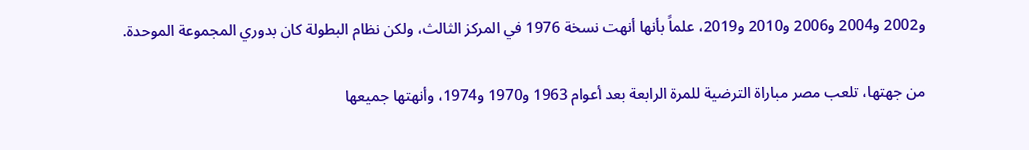و2002 و2004 و2006 و2010 و2019، علماً بأنها أنهت نسخة 1976 في المركز الثالث، ولكن نظام البطولة كان بدوري المجموعة الموحدة.

من جهتها، تلعب مصر مباراة الترضية للمرة الرابعة بعد أعوام 1963 و1970 و1974، وأنهتها جميعها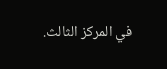في المركز الثالث.